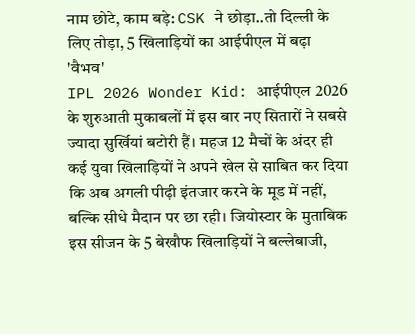नाम छोटे, काम बड़े: CSK ने छोड़ा..तो दिल्ली के लिए तोड़ा, 5 खिलाड़ियों का आईपीएल में बढ़ा 'वैभव'
IPL 2026 Wonder Kid: आईपीएल 2026 के शुरुआती मुकाबलों में इस बार नए सितारों ने सबसे ज्यादा सुर्खियां बटोरी हैं। महज 12 मैचों के अंदर ही कई युवा खिलाड़ियों ने अपने खेल से साबित कर दिया कि अब अगली पीढ़ी इंतजार करने के मूड में नहीं, बल्कि सीधे मैदान पर छा रही। जियोस्टार के मुताबिक इस सीजन के 5 बेखौफ खिलाड़ियों ने बल्लेबाजी,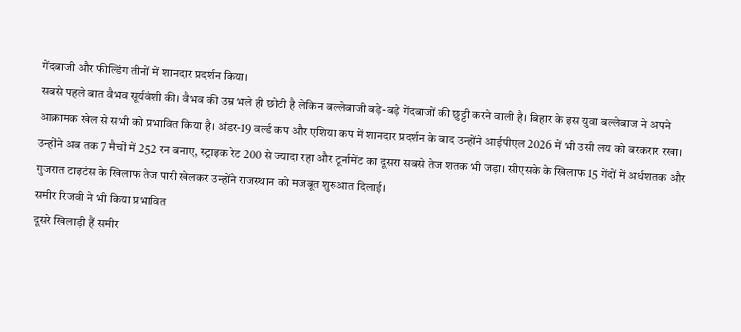गेंदबाजी और फील्डिंग तीनों में शानदार प्रदर्शन किया।
सबसे पहले बात वैभव सूर्यवंशी की। वैभव की उम्र भले ही छोटी है लेकिन बल्लेबाजी बड़े-बड़े गेंदबाजों की छुट्टी करने वाली है। बिहार के इस युवा बल्लेबाज ने अपने आक्रामक खेल से सभी को प्रभावित किया है। अंडर-19 वर्ल्ड कप और एशिया कप में शानदार प्रदर्शन के बाद उन्होंने आईपीएल 2026 में भी उसी लय को बरकरार रखा। उन्होंने अब तक 7 मैचों में 252 रन बनाए, स्ट्राइक रेट 200 से ज्यादा रहा और टूर्नामेंट का दूसरा सबसे तेज शतक भी जड़ा। सीएसके के खिलाफ 15 गेंदों में अर्धशतक और गुजरात टाइटंस के खिलाफ तेज पारी खेलकर उन्होंने राजस्थान को मजबूत शुरुआत दिलाई।
समीर रिजवी ने भी किया प्रभावित
दूसरे खिलाड़ी हैं समीर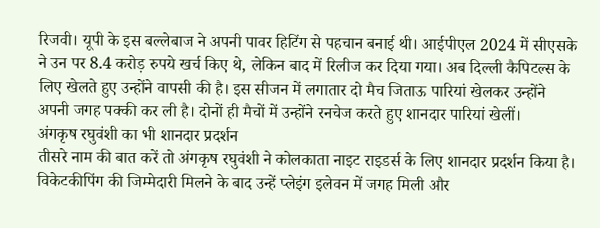रिजवी। यूपी के इस बल्लेबाज ने अपनी पावर हिटिंग से पहचान बनाई थी। आईपीएल 2024 में सीएसके ने उन पर 8.4 करोड़ रुपये खर्च किए थे, लेकिन बाद में रिलीज कर दिया गया। अब दिल्ली कैपिटल्स के लिए खेलते हुए उन्होंने वापसी की है। इस सीजन में लगातार दो मैच जिताऊ पारियां खेलकर उन्होंने अपनी जगह पक्की कर ली है। दोनों ही मैचों में उन्होंने रनचेज करते हुए शानदार पारियां खेलीं।
अंगकृष रघुवंशी का भी शानदार प्रदर्शन
तीसरे नाम की बात करें तो अंगकृष रघुवंशी ने कोलकाता नाइट राइडर्स के लिए शानदार प्रदर्शन किया है। विकेटकीपिंग की जिम्मेदारी मिलने के बाद उन्हें प्लेइंग इलेवन में जगह मिली और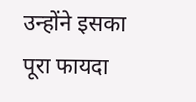उन्होंने इसका पूरा फायदा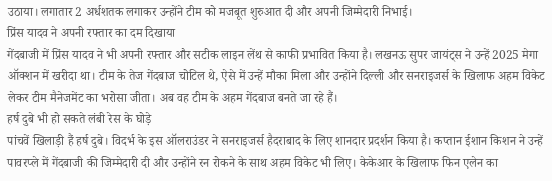उठाया। लगातार 2 अर्धशतक लगाकर उन्होंने टीम को मजबूत शुरुआत दी और अपनी जिम्मेदारी निभाई।
प्रिंस यादव ने अपनी रफ्तार का दम दिखाया
गेंदबाजी में प्रिंस यादव ने भी अपनी रफ्तार और सटीक लाइन लेंथ से काफी प्रभावित किया है। लखनऊ सुपर जायंट्स ने उन्हें 2025 मेगा ऑक्शन में खरीदा था। टीम के तेज गेंदबाज चोटिल थे, ऐसे में उन्हें मौका मिला और उन्होंने दिल्ली और सनराइजर्स के खिलाफ अहम विकेट लेकर टीम मैनेजमेंट का भरोसा जीता। अब वह टीम के अहम गेंदबाज बनते जा रहे हैं।
हर्ष दुबे भी हो सकते लंबी रेस के घोड़े
पांचवें खिलाड़ी हैं हर्ष दुबे। विदर्भ के इस ऑलराउंडर ने सनराइजर्स हैदराबाद के लिए शानदार प्रदर्शन किया है। कप्तान ईशान किशन ने उन्हें पावरप्ले में गेंदबाजी की जिम्मेदारी दी और उन्होंने रन रोकने के साथ अहम विकेट भी लिए। केकेआर के खिलाफ फिन एलेन का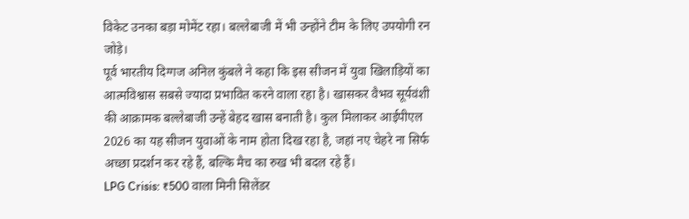विकेट उनका बड़ा मोमेंट रहा। बल्लेबाजी में भी उन्होंने टीम के लिए उपयोगी रन जोड़े।
पूर्व भारतीय दिग्गज अनिल कुंबले ने कहा कि इस सीजन में युवा खिलाड़ियों का आत्मविश्वास सबसे ज्यादा प्रभावित करने वाला रहा है। खासकर वैभव सूर्यवंशी की आक्रामक बल्लेबाजी उन्हें बेहद खास बनाती है। कुल मिलाकर आईपीएल 2026 का यह सीजन युवाओं के नाम होता दिख रहा है, जहां नए चेहरे ना सिर्फ अच्छा प्रदर्शन कर रहे हैं, बल्कि मैच का रुख भी बदल रहे हैं।
LPG Crisis: ₹500 वाला मिनी सिलेंडर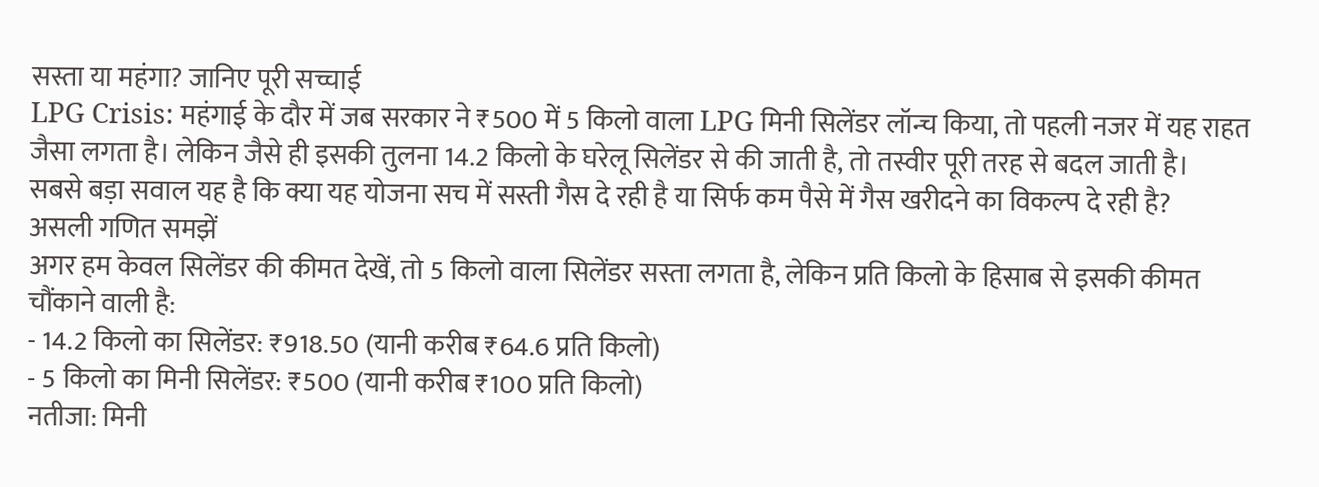सस्ता या महंगा? जानिए पूरी सच्चाई
LPG Crisis: महंगाई के दौर में जब सरकार ने ₹500 में 5 किलो वाला LPG मिनी सिलेंडर लॉन्च किया, तो पहली नजर में यह राहत जैसा लगता है। लेकिन जैसे ही इसकी तुलना 14.2 किलो के घरेलू सिलेंडर से की जाती है, तो तस्वीर पूरी तरह से बदल जाती है।
सबसे बड़ा सवाल यह है कि क्या यह योजना सच में सस्ती गैस दे रही है या सिर्फ कम पैसे में गैस खरीदने का विकल्प दे रही है?
असली गणित समझें
अगर हम केवल सिलेंडर की कीमत देखें, तो 5 किलो वाला सिलेंडर सस्ता लगता है, लेकिन प्रति किलो के हिसाब से इसकी कीमत चौंकाने वाली है:
- 14.2 किलो का सिलेंडर: ₹918.50 (यानी करीब ₹64.6 प्रति किलो)
- 5 किलो का मिनी सिलेंडर: ₹500 (यानी करीब ₹100 प्रति किलो)
नतीजा: मिनी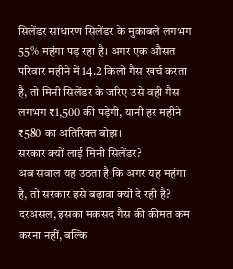सिलेंडर साधारण सिलेंडर के मुकाबले लगभग 55% महंगा पड़ रहा है। अगर एक औसत परिवार महीने में 14.2 किलो गैस खर्च करता है, तो मिनी सिलेंडर के जरिए उसे वही गैस लगभग ₹1,500 की पड़ेगी, यानी हर महीने ₹580 का अतिरिक्त बोझ।
सरकार क्यों लाई मिनी सिलेंडर?
अब सवाल यह उठता है कि अगर यह महंगा है, तो सरकार इसे बढ़ावा क्यों दे रही है? दरअसल, इसका मकसद गैस की कीमत कम करना नहीं, बल्कि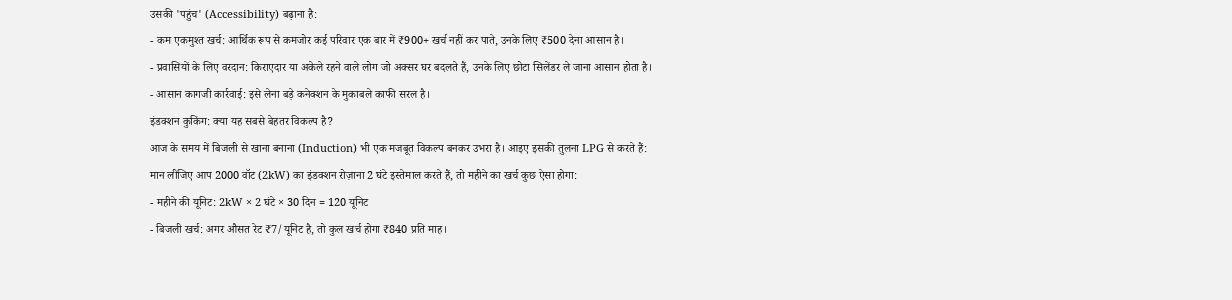उसकी 'पहुंच' (Accessibility) बढ़ाना है:
- कम एकमुश्त खर्च: आर्थिक रूप से कमजोर कई परिवार एक बार में ₹900+ खर्च नहीं कर पाते, उनके लिए ₹500 देना आसान है।
- प्रवासियों के लिए वरदान: किराएदार या अकेले रहने वाले लोग जो अक्सर घर बदलते हैं, उनके लिए छोटा सिलेंडर ले जाना आसान होता है।
- आसान कागजी कार्रवाई: इसे लेना बड़े कनेक्शन के मुकाबले काफी सरल है।
इंडक्शन कुकिंग: क्या यह सबसे बेहतर विकल्प है?
आज के समय में बिजली से खाना बनाना (Induction) भी एक मजबूत विकल्प बनकर उभरा है। आइए इसकी तुलना LPG से करते हैं:
मान लीजिए आप 2000 वॉट (2kW) का इंडक्शन रोज़ाना 2 घंटे इस्तेमाल करते हैं, तो महीने का खर्च कुछ ऐसा होगा:
- महीने की यूनिट: 2kW × 2 घंटे × 30 दिन = 120 यूनिट
- बिजली खर्च: अगर औसत रेट ₹7/यूनिट है, तो कुल खर्च होगा ₹840 प्रति माह।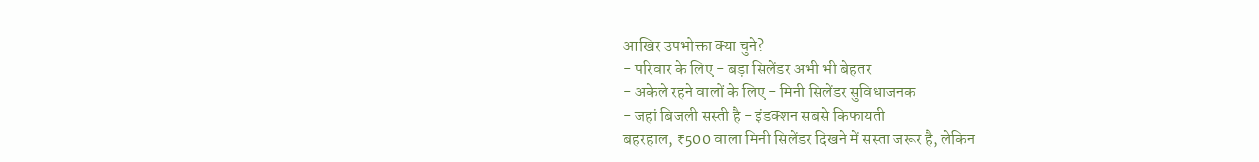आखिर उपभोक्ता क्या चुने?
- परिवार के लिए - बड़ा सिलेंडर अभी भी बेहतर
- अकेले रहने वालों के लिए - मिनी सिलेंडर सुविधाजनक
- जहां बिजली सस्ती है - इंडक्शन सबसे किफायती
बहरहाल, ₹500 वाला मिनी सिलेंडर दिखने में सस्ता जरूर है, लेकिन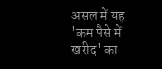असल में यह 'कम पैसे में खरीद' का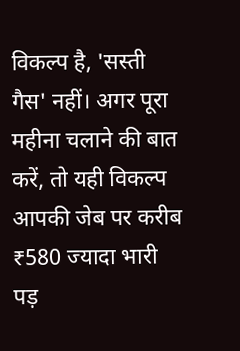विकल्प है, 'सस्ती गैस' नहीं। अगर पूरा महीना चलाने की बात करें, तो यही विकल्प आपकी जेब पर करीब ₹580 ज्यादा भारी पड़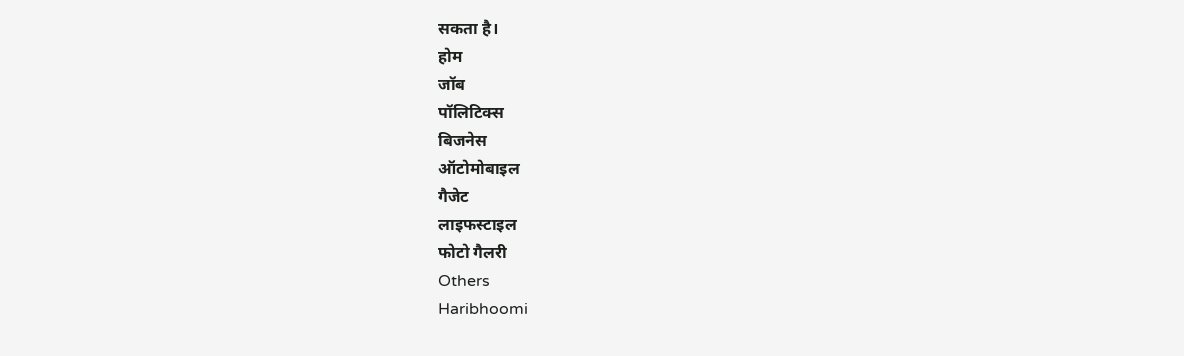सकता है।
होम
जॉब
पॉलिटिक्स
बिजनेस
ऑटोमोबाइल
गैजेट
लाइफस्टाइल
फोटो गैलरी
Others
Haribhoomi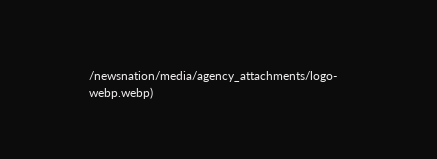/newsnation/media/agency_attachments/logo-webp.webp)